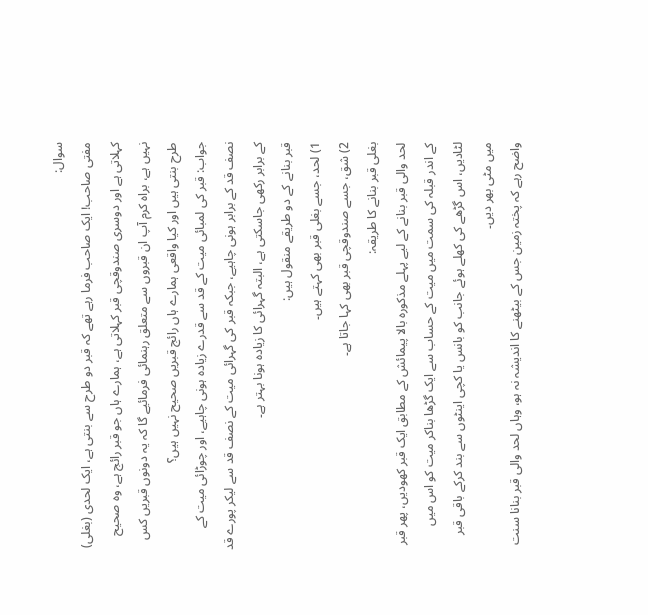سوال:
مفتی صاحب! ایک صاحب فرما رہے تھے کہ قبر دو طرح سے بنتی ہے، ایک لحدی (بغلی) کہلاتی ہے اور دوسری صندوقچی قبر کہلاتی ہے، ہمارے ہاں جو قبر رائج ہے، وہ صحیح نہیں ہے، براہ کرم آپ ان قبروں سے متعلق رہنمائی فرمائیے گا کہ یہ دونوں قبریں کس طرح بنتی ہیں اور کیا واقعی ہمارے ہاں رائج قبریں صحیح نہیں ہیں؟
جواب: قبر کی لمبائی میت کے قد سے قدرے زیادہ ہونی چاہیے، اور چوڑائی میت کے نصف قد کے برابر ہونی چاہیے، جبکہ قبر کی گہرائی میت کے نصف قد سے لیکر پورے قد کے برابر رکھی جاسکتی ہے، البتہ گہرائی کا زیادہ ہونا بہتر ہے۔
قبر بنانے کے دو طریقے منقول ہیں:
1) لحد، جسے بغلی قبر بھی کہتے ہیں۔
2) شق، جسے صندوقچی قبر بھی کہا جاتا ہے۔
بغلی قبر بنانے کا طریقہ:
لحد والی قبر بنانے کے لیے پہلے مذکورہ بالا پیمائش کے مطابق ایک قبر کھودیں، پھر قبر کے اندر قبلہ کی سمت میں میت کے حساب سے ایک گڑھا بناکر میت کو اس میں لٹادیں، اس گڑھے کی کھلے ہوئے جانب کو بانس یا کچی اینٹوں سے بند کرکے باقی قبر میں مٹی بھر دیں۔
واضح رہے کہ پختہ زمین جس کے بیٹھنے کا اندیشہ نہ ہو، وہاں لحد والی قبر بنانا سنت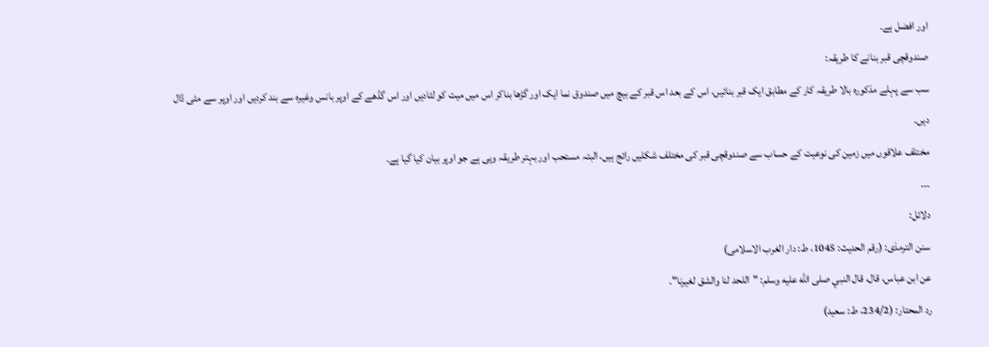اور افضل ہے۔
صندوقچی قبر بنانے کا طریقہ:
سب سے پہلے مذکورہ بالا طریقہ کار کے مطابق ایک قبر بنائیں، اس کے بعد اس قبر کے بیچ میں صندوق نما ایک اور گڑھا بناکر اس میں میت کو لٹادیں اور اس گڈھے کے اوپر بانس وغیرہ سے بند کردیں اور اوپر سے مٹی ڈال دیں۔
مختلف علاقوں میں زمین کی نوعیت کے حساب سے صندوقچی قبر کی مختلف شکلیں رائج ہیں، البتہ مستحب اور بہتر طریقہ وہی ہے جو اوپر بیان کیا گیا ہے۔
۔۔۔
دلائل:
سنن الترمذی: (رقم الحدیث: 1045، ط: دار الغرب الاسلامی)
عن ابن عباس، قال، قال النبي صلى الله عليه وسلم: "اللحد لنا والشق لغيرنا"۔
رد المحتار: (234/2، ط: سعید)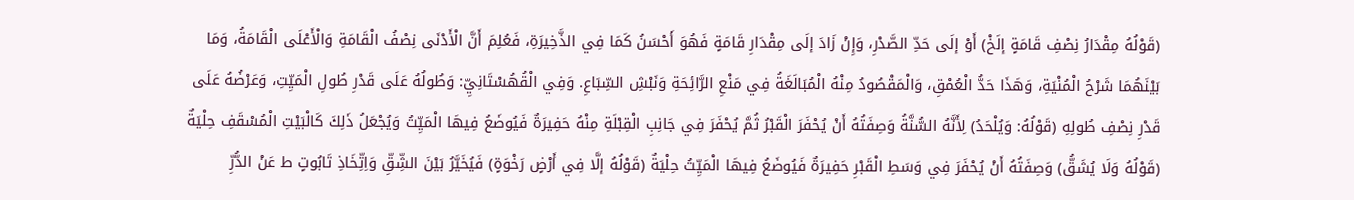(قَوْلُهُ مِقْدَارُ نِصْفِ قَامَةٍ إلَخْ) أَوْ إلَى حَدِّ الصَّدْرِ، وَإِنْ زَادَ إلَى مِقْدَارِ قَامَةٍ فَهُوَ أَحْسَنُ كَمَا فِي الذَّخِيرَةِ، فَعُلِمَ أَنَّ الْأَدْنَى نِصْفُ الْقَامَةِ وَالْأَعْلَى الْقَامَةُ، وَمَا بَيْنَهُمَا شَرْحُ الْمُنْيَةِ، وَهَذَا حَدُّ الْعُمْقِ، وَالْمَقْصُودُ مِنْهُ الْمُبَالَغَةُ فِي مَنْعِ الرَّائِحَةِ وَنَبْشِ السِّبَاعِ. وَفِي الْقُهُسْتَانِيِّ: وَطُولُهُ عَلَى قَدْرِ طُولِ الْمَيِّتِ، وَعَرْضُهُ عَلَى قَدْرِ نِصْفِ طُولِهِ (قَوْلُهُ: وَيُلْحَدُ) لِأَنَّهُ السُّنَّةُ وَصِفَتُهُ أَنْ يُحْفَرَ الْقَبْرُ ثُمَّ يُحْفَرَ فِي جَانِبِ الْقِبْلَةِ مِنْهُ حَفِيرَةٌ فَيُوضَعُ فِيهَا الْمَيِّتُ وَيُجْعَلُ ذَلِكَ كَالْبَيْتِ الْمُسْقَفِ حِلْيَةٌ (قَوْلُهُ وَلَا يُشَقُّ) وَصِفَتُهُ أَنْ يُحْفَرَ فِي وَسَطِ الْقَبْرِ حَفِيرَةٌ فَيُوضَعُ فِيهَا الْمَيِّتُ حِلْيَةٌ (قَوْلُهُ إلَّا فِي أَرْضٍ رَخْوَةٍ) فَيُخَيَّرُ بَيْنَ الشِّقِّ وَاِتِّخَاذِ تَابُوتٍ ط عَنْ الدُّرِّ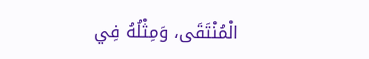الْمُنْتَقَى، وَمِثْلُهُ فِي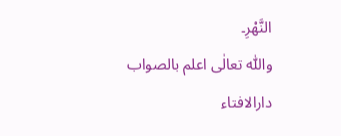النَّهْرِ۔
واللّٰه تعالٰی اعلم بالصواب
دارالافتاء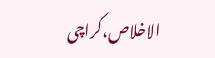الاخلاص،کراچی